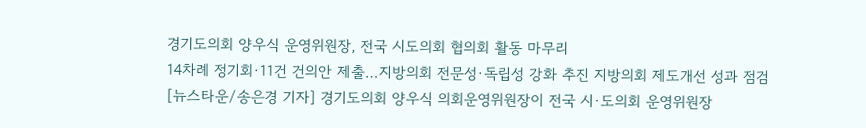경기도의회 양우식 운영위원장, 전국 시도의회 협의회 활동 마무리
14차례 정기회·11건 건의안 제출…지방의회 전문성·독립성 강화 추진 지방의회 제도개선 성과 점검
[뉴스타운/송은경 기자] 경기도의회 양우식 의회운영위원장이 전국 시·도의회 운영위원장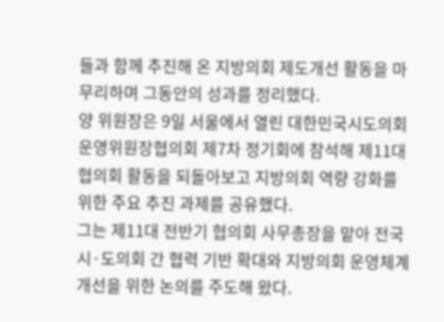들과 함께 추진해 온 지방의회 제도개선 활동을 마무리하며 그동안의 성과를 정리했다.
양 위원장은 9일 서울에서 열린 대한민국시도의회운영위원장협의회 제7차 정기회에 참석해 제11대 협의회 활동을 되돌아보고 지방의회 역량 강화를 위한 주요 추진 과제를 공유했다.
그는 제11대 전반기 협의회 사무총장을 맡아 전국 시·도의회 간 협력 기반 확대와 지방의회 운영체계 개선을 위한 논의를 주도해 왔다.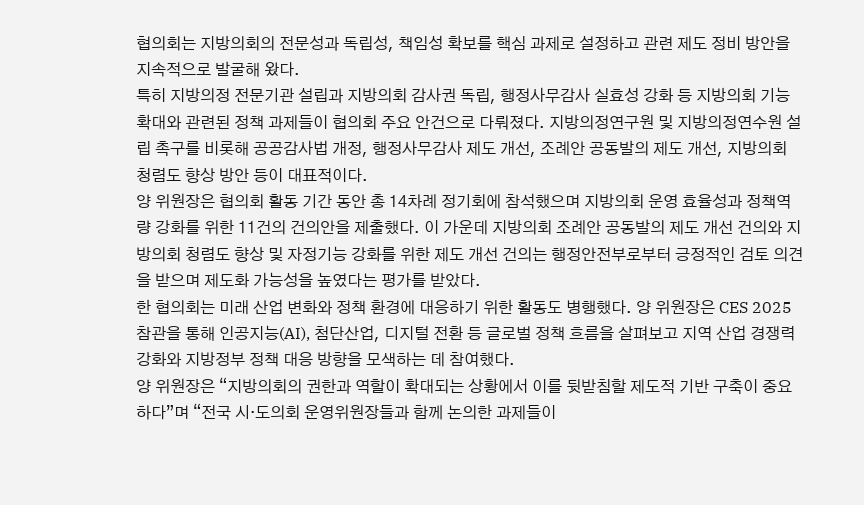협의회는 지방의회의 전문성과 독립성, 책임성 확보를 핵심 과제로 설정하고 관련 제도 정비 방안을 지속적으로 발굴해 왔다.
특히 지방의정 전문기관 설립과 지방의회 감사권 독립, 행정사무감사 실효성 강화 등 지방의회 기능 확대와 관련된 정책 과제들이 협의회 주요 안건으로 다뤄졌다. 지방의정연구원 및 지방의정연수원 설립 촉구를 비롯해 공공감사법 개정, 행정사무감사 제도 개선, 조례안 공동발의 제도 개선, 지방의회 청렴도 향상 방안 등이 대표적이다.
양 위원장은 협의회 활동 기간 동안 총 14차례 정기회에 참석했으며 지방의회 운영 효율성과 정책역량 강화를 위한 11건의 건의안을 제출했다. 이 가운데 지방의회 조례안 공동발의 제도 개선 건의와 지방의회 청렴도 향상 및 자정기능 강화를 위한 제도 개선 건의는 행정안전부로부터 긍정적인 검토 의견을 받으며 제도화 가능성을 높였다는 평가를 받았다.
한 협의회는 미래 산업 변화와 정책 환경에 대응하기 위한 활동도 병행했다. 양 위원장은 CES 2025 참관을 통해 인공지능(AI), 첨단산업, 디지털 전환 등 글로벌 정책 흐름을 살펴보고 지역 산업 경쟁력 강화와 지방정부 정책 대응 방향을 모색하는 데 참여했다.
양 위원장은 “지방의회의 권한과 역할이 확대되는 상황에서 이를 뒷받침할 제도적 기반 구축이 중요하다”며 “전국 시·도의회 운영위원장들과 함께 논의한 과제들이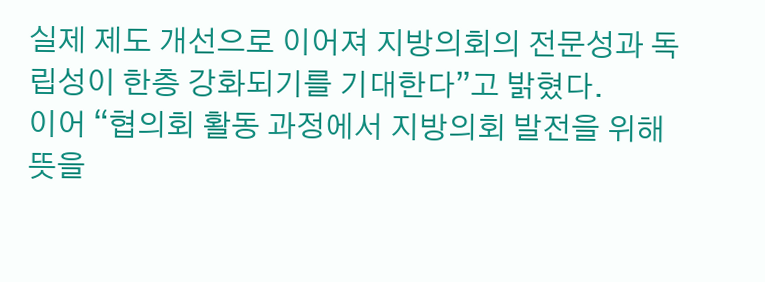실제 제도 개선으로 이어져 지방의회의 전문성과 독립성이 한층 강화되기를 기대한다”고 밝혔다.
이어 “협의회 활동 과정에서 지방의회 발전을 위해 뜻을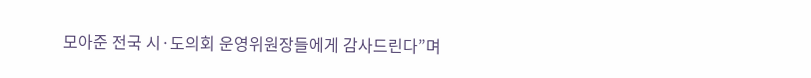모아준 전국 시·도의회 운영위원장들에게 감사드린다”며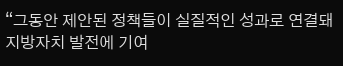“그동안 제안된 정책들이 실질적인 성과로 연결돼 지방자치 발전에 기여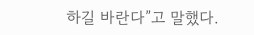하길 바란다”고 말했다.